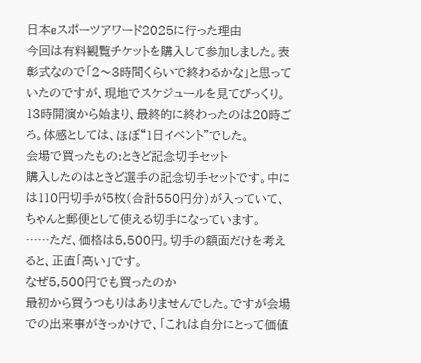日本eスポーツアワード2025に行った理由
今回は有料観覧チケットを購入して参加しました。表彰式なので「2〜3時間くらいで終わるかな」と思っていたのですが、現地でスケジュールを見てびっくり。13時開演から始まり、最終的に終わったのは20時ごろ。体感としては、ほぼ“1日イベント”でした。
会場で買ったもの:ときど記念切手セット
購入したのはときど選手の記念切手セットです。中には110円切手が5枚(合計550円分)が入っていて、ちゃんと郵便として使える切手になっています。
……ただ、価格は5,500円。切手の額面だけを考えると、正直「高い」です。
なぜ5,500円でも買ったのか
最初から買うつもりはありませんでした。ですが会場での出来事がきっかけで、「これは自分にとって価値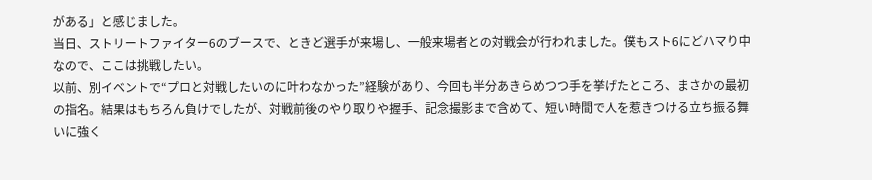がある」と感じました。
当日、ストリートファイター6のブースで、ときど選手が来場し、一般来場者との対戦会が行われました。僕もスト6にどハマり中なので、ここは挑戦したい。
以前、別イベントで“プロと対戦したいのに叶わなかった”経験があり、今回も半分あきらめつつ手を挙げたところ、まさかの最初の指名。結果はもちろん負けでしたが、対戦前後のやり取りや握手、記念撮影まで含めて、短い時間で人を惹きつける立ち振る舞いに強く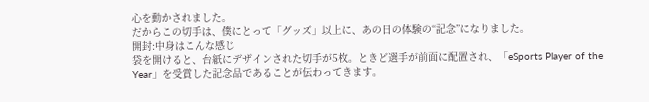心を動かされました。
だからこの切手は、僕にとって「グッズ」以上に、あの日の体験の“記念”になりました。
開封:中身はこんな感じ
袋を開けると、台紙にデザインされた切手が5枚。ときど選手が前面に配置され、「eSports Player of the Year」を受賞した記念品であることが伝わってきます。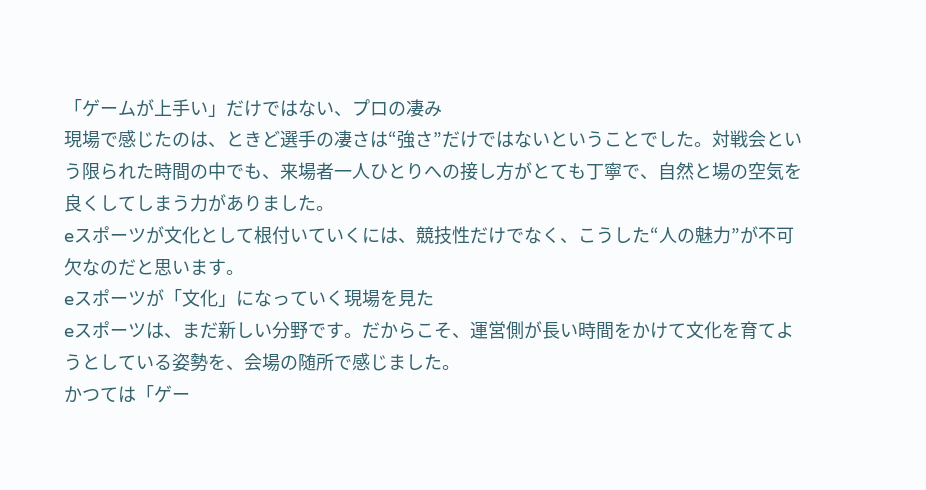「ゲームが上手い」だけではない、プロの凄み
現場で感じたのは、ときど選手の凄さは“強さ”だけではないということでした。対戦会という限られた時間の中でも、来場者一人ひとりへの接し方がとても丁寧で、自然と場の空気を良くしてしまう力がありました。
eスポーツが文化として根付いていくには、競技性だけでなく、こうした“人の魅力”が不可欠なのだと思います。
eスポーツが「文化」になっていく現場を見た
eスポーツは、まだ新しい分野です。だからこそ、運営側が長い時間をかけて文化を育てようとしている姿勢を、会場の随所で感じました。
かつては「ゲー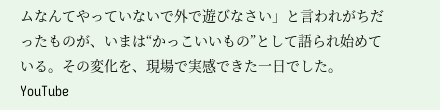ムなんてやっていないで外で遊びなさい」と言われがちだったものが、いまは“かっこいいもの”として語られ始めている。その変化を、現場で実感できた一日でした。
YouTube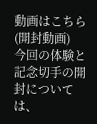動画はこちら(開封動画)
今回の体験と記念切手の開封については、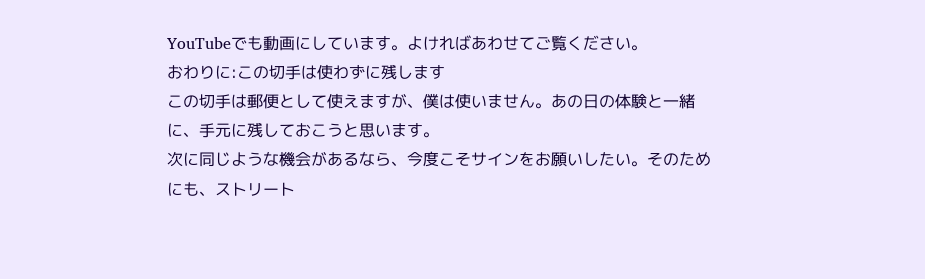YouTubeでも動画にしています。よければあわせてご覧ください。
おわりに:この切手は使わずに残します
この切手は郵便として使えますが、僕は使いません。あの日の体験と一緒に、手元に残しておこうと思います。
次に同じような機会があるなら、今度こそサインをお願いしたい。そのためにも、ストリート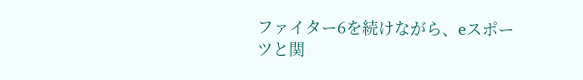ファイター6を続けながら、eスポーツと関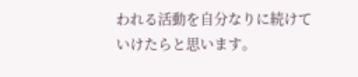われる活動を自分なりに続けていけたらと思います。